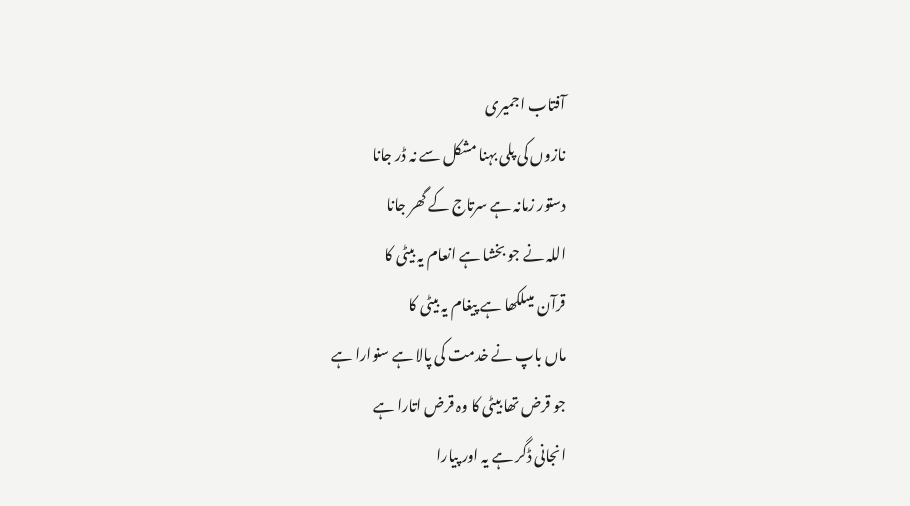آفتاب اجمیری
نازوں کی پلی بہنا مشکل سے نہ ڈر جانا
دستور زمانہ ہے سرتاج کے گھر جانا
اللہ نے جو بخشا ہے انعام یہ بیٹی کا
قرآن میںلکھا ہے پیغام یہ بیٹی کا
ماں باپ نے خدمت کی پالا ہے سنوارا ہے
جو قرض تھا بیٹی کا وہ قرض اتارا ہے
انجانی ڈگر ہے یہ اور پیارا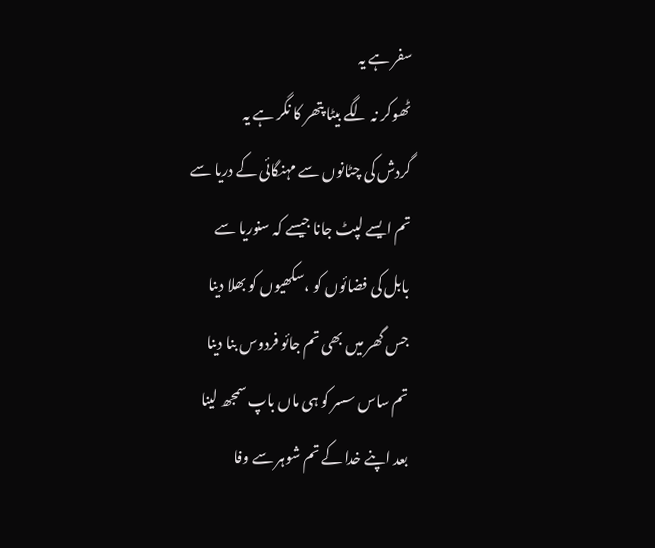سفر ہے یہ
ٹھوکر نہ لگے بیٹا پتھر کا نگر ہے یہ
گردش کی چٹانوں سے مہنگائی کے دریا سے
تم ایسے لپٹ جانا جیسے کہ سنوریا سے
بابل کی فضائوں کو ،سکھیوں کو بھلا دینا
جس گھر میں بھی تم جائو فردوس بنا دینا
تم ساس سسر کو ہی ماں باپ سمجھ لینا
بعد اپنے خدا کے تم شوہر سے وفا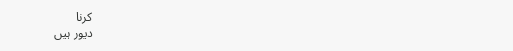کرنا
دیور ہیں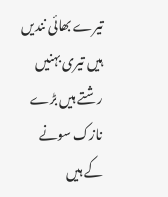تیرے بھائی نندیں ہیں تیری بہنیں
رشتے ہیں بڑے نازک سونے کے ہیں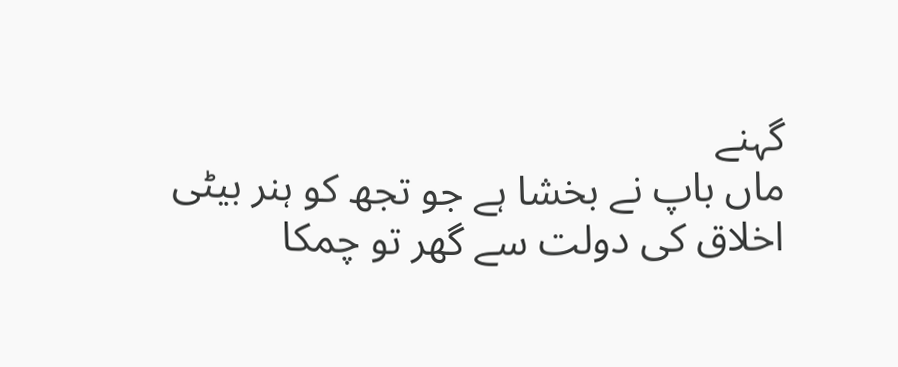گہنے
ماں باپ نے بخشا ہے جو تجھ کو ہنر بیٹی
اخلاق کی دولت سے گھر تو چمکا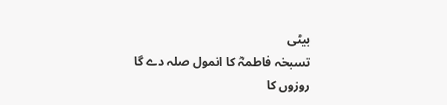بیٹی
تسبخہ فاطمہؓ کا انمول صلہ دے گا
روزوں کا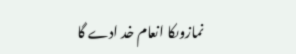نمازوںکا انعام خد ادے گا